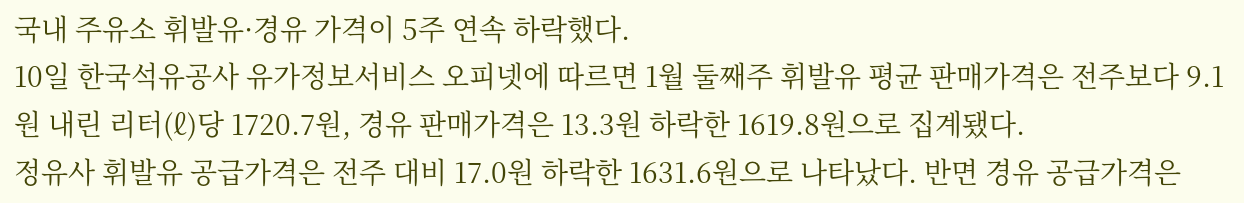국내 주유소 휘발유·경유 가격이 5주 연속 하락했다.
10일 한국석유공사 유가정보서비스 오피넷에 따르면 1월 둘째주 휘발유 평균 판매가격은 전주보다 9.1원 내린 리터(ℓ)당 1720.7원, 경유 판매가격은 13.3원 하락한 1619.8원으로 집계됐다.
정유사 휘발유 공급가격은 전주 대비 17.0원 하락한 1631.6원으로 나타났다. 반면 경유 공급가격은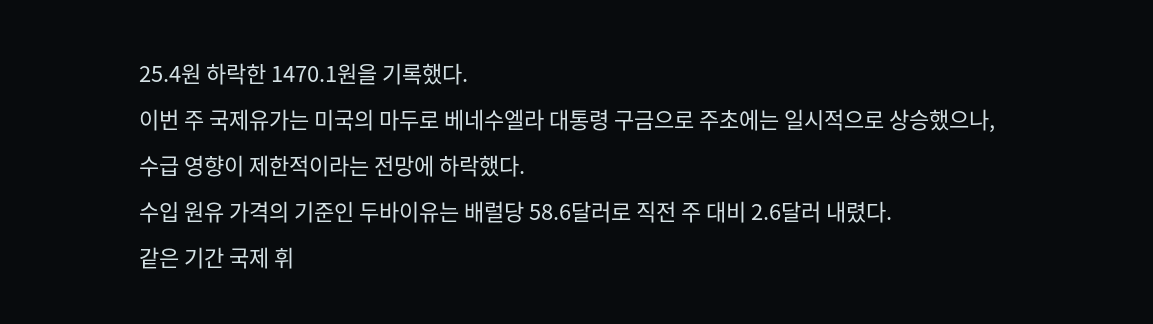25.4원 하락한 1470.1원을 기록했다.
이번 주 국제유가는 미국의 마두로 베네수엘라 대통령 구금으로 주초에는 일시적으로 상승했으나, 수급 영향이 제한적이라는 전망에 하락했다.
수입 원유 가격의 기준인 두바이유는 배럴당 58.6달러로 직전 주 대비 2.6달러 내렸다.
같은 기간 국제 휘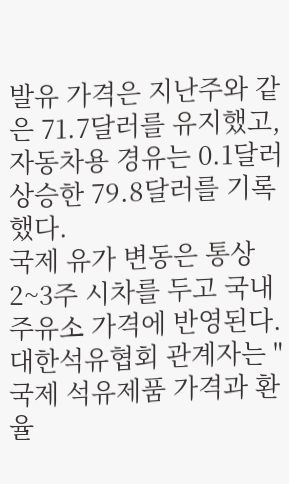발유 가격은 지난주와 같은 71.7달러를 유지했고, 자동차용 경유는 0.1달러 상승한 79.8달러를 기록했다.
국제 유가 변동은 통상 2~3주 시차를 두고 국내 주유소 가격에 반영된다.
대한석유협회 관계자는 "국제 석유제품 가격과 환율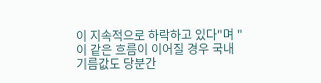이 지속적으로 하락하고 있다"며 "이 같은 흐름이 이어질 경우 국내 기름값도 당분간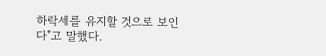하락세를 유지할 것으로 보인다"고 말했다.